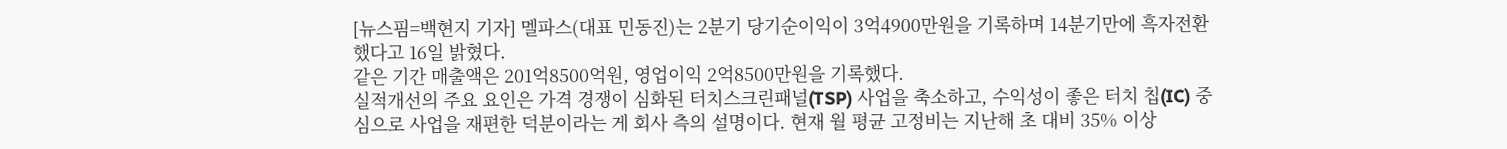[뉴스핌=백현지 기자] 멜파스(대표 민동진)는 2분기 당기순이익이 3억4900만원을 기록하며 14분기만에 흑자전환했다고 16일 밝혔다.
같은 기간 매출액은 201억8500억원, 영업이익 2억8500만원을 기록했다.
실적개선의 주요 요인은 가격 경쟁이 심화된 터치스크린패널(TSP) 사업을 축소하고, 수익성이 좋은 터치 칩(IC) 중심으로 사업을 재편한 덕분이라는 게 회사 측의 설명이다. 현재 월 평균 고정비는 지난해 초 대비 35% 이상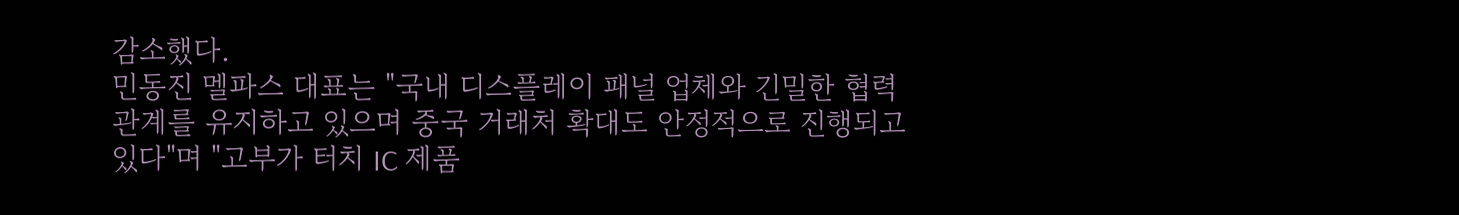감소했다.
민동진 멜파스 대표는 "국내 디스플레이 패널 업체와 긴밀한 협력 관계를 유지하고 있으며 중국 거래처 확대도 안정적으로 진행되고 있다"며 "고부가 터치 IC 제품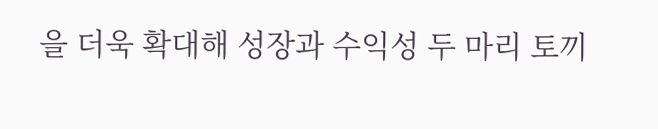을 더욱 확대해 성장과 수익성 두 마리 토끼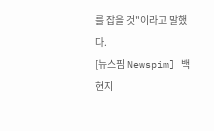를 잡을 것"이라고 말했다.
[뉴스핌 Newspim] 백현지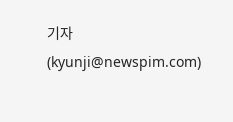기자 (kyunji@newspim.com)